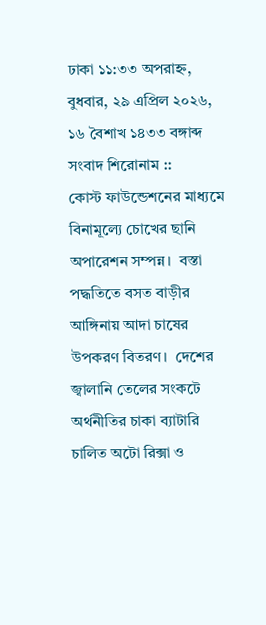ঢাকা ১১:৩৩ অপরাহ্ন, বুধবার, ২৯ এপ্রিল ২০২৬, ১৬ বৈশাখ ১৪৩৩ বঙ্গাব্দ
সংবাদ শিরোনাম ::
কোস্ট ফাউন্ডেশনের মাধ্যমে বিনামূল্যে চোখের ছানি অপারেশন সম্পন্ন।  বস্তা পদ্ধতিতে বসত বাড়ীর আঙ্গিনায় আদা চাষের উপকরণ বিতরণ।  দেশের জ্বালানি তেলের সংকটে অর্থনীতির চাকা ব্যাটারি চালিত অটো রিক্সা ও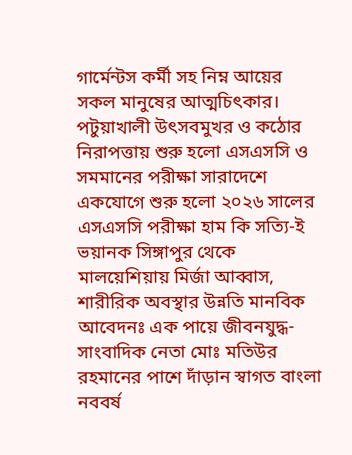গার্মেন্টস কর্মী সহ নিম্ন আয়ের সকল মানুষের আত্মচিৎকার। পটুয়াখালী উৎসবমুখর ও কঠোর নিরাপত্তায় শুরু হলো এসএসসি ও সমমানের পরীক্ষা সারাদেশে একযোগে শুরু হলো ২০২৬ সালের এসএসসি পরীক্ষা হাম কি সত্যি-ই ভয়ানক সিঙ্গাপুর থেকে মালয়েশিয়ায় মির্জা আব্বাস, শারীরিক অবস্থার উন্নতি মানবিক আবেদনঃ এক পায়ে জীবনযুদ্ধ- সাংবাদিক নেতা মোঃ মতিউর রহমানের পাশে দাঁড়ান স্বাগত বাংলা নববর্ষ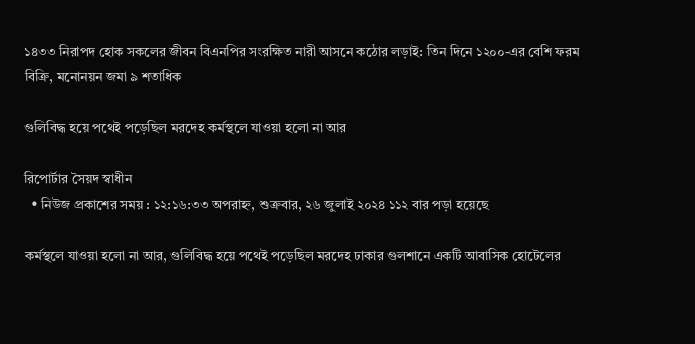১৪৩৩ নিরাপদ হোক সকলের জীবন বিএনপির সংরক্ষিত নারী আসনে কঠোর লড়াই: তিন দিনে ১২০০-এর বেশি ফরম বিক্রি, মনোনয়ন জমা ৯ শতাধিক

গুলিবিদ্ধ হয়ে পথেই পড়েছিল মরদেহ কর্মস্থলে যাওয়া হলো না আর

রিপোর্টার সৈয়দ স্বাধীন
  • নিউজ প্রকাশের সময় : ১২:১৬:৩৩ অপরাহ্ন, শুক্রবার, ২৬ জুলাই ২০২৪ ১১২ বার পড়া হয়েছে

কর্মস্থলে যাওয়া হলো না আর, গুলিবিদ্ধ হয়ে পথেই পড়েছিল মরদেহ ঢাকার গুলশানে একটি আবাসিক হোটেলের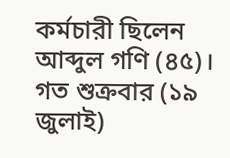কর্মচারী ছিলেন আব্দুল গণি (৪৫)। গত শুক্রবার (১৯ জুলাই)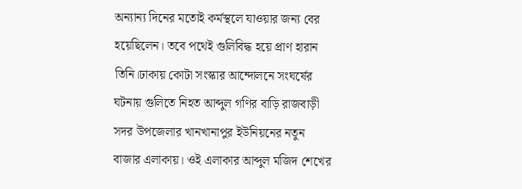অন্যান্য দিনের মতোই কর্মস্থলে যাওয়ার জন্য বের হয়েছিলেন। তবে পথেই গুলিবিদ্ধ হয়ে প্রাণ হারান তিনি।ঢাকায় কোটা সংস্কার আন্দোলনে সংঘর্ষের ঘটনায় গুলিতে নিহত আব্দুল গণির বাড়ি রাজবাড়ী সদর উপজেলার খানখানাপুর ইউনিয়নের নতুন বাজার এলাকায়। ওই এলাকার আব্দুল মজিদ শেখের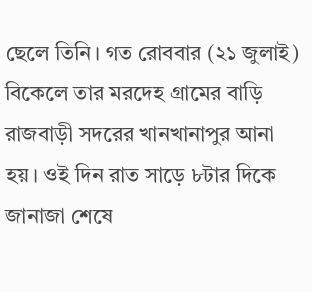ছেলে তিনি। গত রোববার (২১ জুলাই) বিকেলে তার মরদেহ গ্রামের বাড়ি রাজবাড়ী সদরের খানখানাপুর আনা হয়। ওই দিন রাত সাড়ে ৮টার দিকে জানাজা শেষে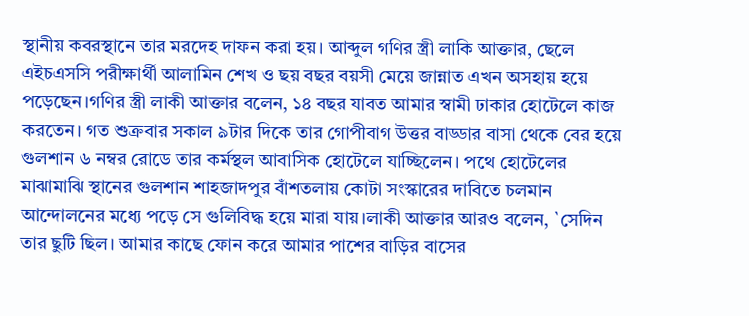স্থানীয় কবরস্থানে তার মরদেহ দাফন করা হয়। আব্দুল গণির স্ত্রী লাকি আক্তার, ছেলে এইচএসসি পরীক্ষার্থী আলামিন শেখ ও ছয় বছর বয়সী মেয়ে জান্নাত এখন অসহায় হয়ে পড়েছেন।গণির স্ত্রী লাকী আক্তার বলেন, ১৪ বছর যাবত আমার স্বামী ঢাকার হোটেলে কাজ করতেন। গত শুক্রবার সকাল ৯টার দিকে তার গোপীবাগ উত্তর বাড্ডার বাসা থেকে বের হয়ে গুলশান ৬ নম্বর রোডে তার কর্মস্থল আবাসিক হোটেলে যাচ্ছিলেন। পথে হোটেলের মাঝামাঝি স্থানের গুলশান শাহজাদপুর বাঁশতলায় কোটা সংস্কারের দাবিতে চলমান আন্দোলনের মধ্যে পড়ে সে গুলিবিদ্ধ হয়ে মারা যায়।লাকী আক্তার আরও বলেন, `সেদিন তার ছুটি ছিল। আমার কাছে ফোন করে আমার পাশের বাড়ির বাসের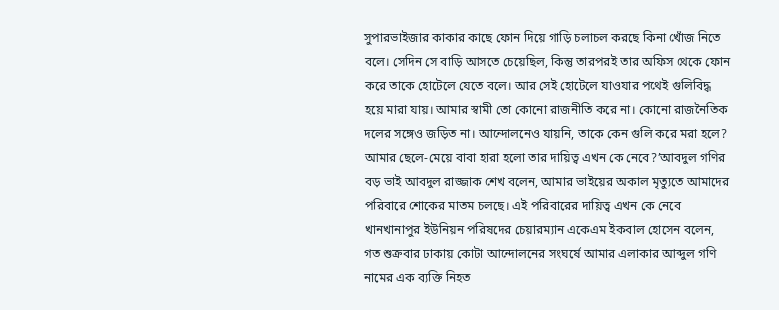সুপারভাইজার কাকার কাছে ফোন দিয়ে গাড়ি চলাচল করছে কিনা খোঁজ নিতে বলে। সেদিন সে বাড়ি আসতে চেয়েছিল, কিন্তু তারপরই তার অফিস থেকে ফোন করে তাকে হোটেলে যেতে বলে। আর সেই হোটেলে যাওযার পথেই গুলিবিদ্ধ হয়ে মারা যায়। আমার স্বামী তো কোনো রাজনীতি করে না। কোনো রাজনৈতিক দলের সঙ্গেও জড়িত না। আন্দোলনেও যায়নি, তাকে কেন গুলি করে মরা হলে? আমার ছেলে-মেয়ে বাবা হারা হলো তার দায়িত্ব এখন কে নেবে?’আবদুল গণির বড় ভাই আবদুল রাজ্জাক শেখ বলেন, আমার ভাইয়ের অকাল মৃত্যুতে আমাদের পরিবারে শোকের মাতম চলছে। এই পরিবারের দায়িত্ব এখন কে নেবে খানখানাপুর ইউনিয়ন পরিষদের চেয়ারম্যান একেএম ইকবাল হোসেন বলেন, গত শুক্রবার ঢাকায় কোটা আন্দোলনের সংঘর্ষে আমার এলাকার আব্দুল গণি নামের এক ব্যক্তি নিহত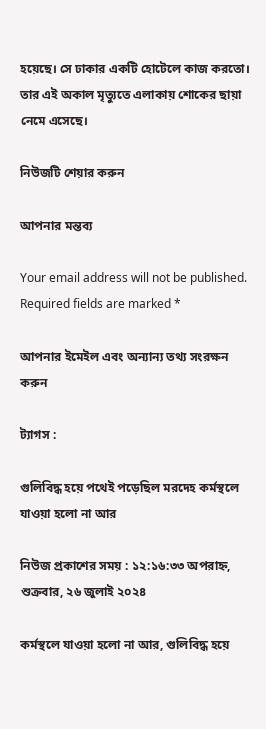হয়েছে। সে ঢাকার একটি হোটেলে কাজ করতো। তার এই অকাল মৃত্যুতে এলাকায় শোকের ছায়া নেমে এসেছে।

নিউজটি শেয়ার করুন

আপনার মন্তব্য

Your email address will not be published. Required fields are marked *

আপনার ইমেইল এবং অন্যান্য তথ্য সংরক্ষন করুন

ট্যাগস :

গুলিবিদ্ধ হয়ে পথেই পড়েছিল মরদেহ কর্মস্থলে যাওয়া হলো না আর

নিউজ প্রকাশের সময় : ১২:১৬:৩৩ অপরাহ্ন, শুক্রবার, ২৬ জুলাই ২০২৪

কর্মস্থলে যাওয়া হলো না আর, গুলিবিদ্ধ হয়ে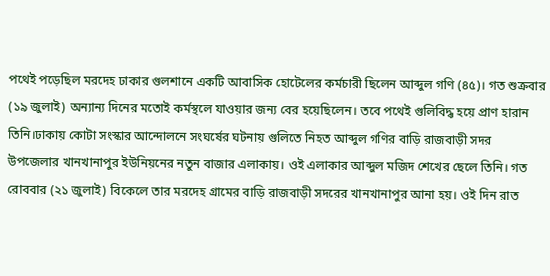পথেই পড়েছিল মরদেহ ঢাকার গুলশানে একটি আবাসিক হোটেলের কর্মচারী ছিলেন আব্দুল গণি (৪৫)। গত শুক্রবার (১৯ জুলাই) অন্যান্য দিনের মতোই কর্মস্থলে যাওয়ার জন্য বের হয়েছিলেন। তবে পথেই গুলিবিদ্ধ হয়ে প্রাণ হারান তিনি।ঢাকায় কোটা সংস্কার আন্দোলনে সংঘর্ষের ঘটনায় গুলিতে নিহত আব্দুল গণির বাড়ি রাজবাড়ী সদর উপজেলার খানখানাপুর ইউনিয়নের নতুন বাজার এলাকায়। ওই এলাকার আব্দুল মজিদ শেখের ছেলে তিনি। গত রোববার (২১ জুলাই) বিকেলে তার মরদেহ গ্রামের বাড়ি রাজবাড়ী সদরের খানখানাপুর আনা হয়। ওই দিন রাত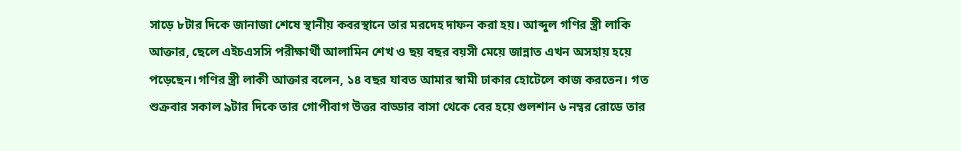সাড়ে ৮টার দিকে জানাজা শেষে স্থানীয় কবরস্থানে তার মরদেহ দাফন করা হয়। আব্দুল গণির স্ত্রী লাকি আক্তার, ছেলে এইচএসসি পরীক্ষার্থী আলামিন শেখ ও ছয় বছর বয়সী মেয়ে জান্নাত এখন অসহায় হয়ে পড়েছেন।গণির স্ত্রী লাকী আক্তার বলেন, ১৪ বছর যাবত আমার স্বামী ঢাকার হোটেলে কাজ করতেন। গত শুক্রবার সকাল ৯টার দিকে তার গোপীবাগ উত্তর বাড্ডার বাসা থেকে বের হয়ে গুলশান ৬ নম্বর রোডে তার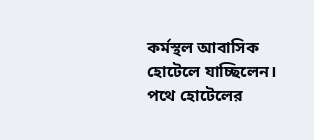কর্মস্থল আবাসিক হোটেলে যাচ্ছিলেন। পথে হোটেলের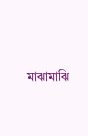মাঝামাঝি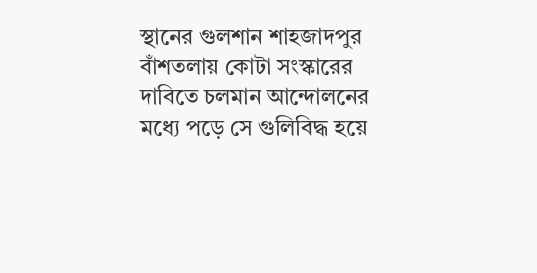স্থানের গুলশান শাহজাদপুর বাঁশতলায় কোটা সংস্কারের দাবিতে চলমান আন্দোলনের মধ্যে পড়ে সে গুলিবিদ্ধ হয়ে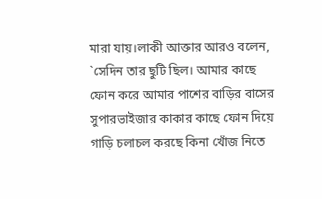মারা যায়।লাকী আক্তার আরও বলেন, `সেদিন তার ছুটি ছিল। আমার কাছে ফোন করে আমার পাশের বাড়ির বাসের সুপারভাইজার কাকার কাছে ফোন দিয়ে গাড়ি চলাচল করছে কিনা খোঁজ নিতে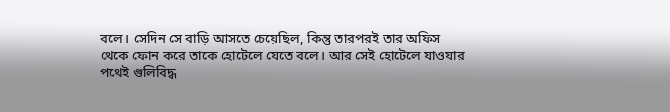বলে। সেদিন সে বাড়ি আসতে চেয়েছিল, কিন্তু তারপরই তার অফিস থেকে ফোন করে তাকে হোটেলে যেতে বলে। আর সেই হোটেলে যাওযার পথেই গুলিবিদ্ধ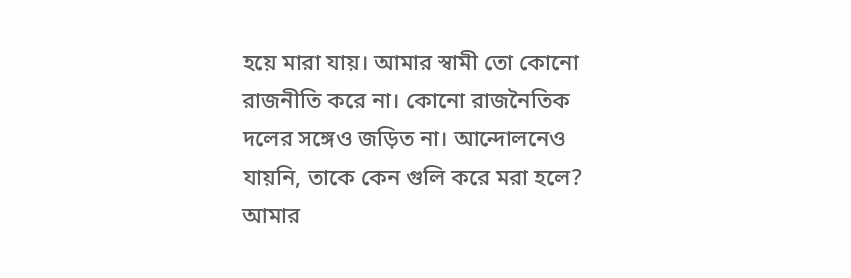হয়ে মারা যায়। আমার স্বামী তো কোনো রাজনীতি করে না। কোনো রাজনৈতিক দলের সঙ্গেও জড়িত না। আন্দোলনেও যায়নি, তাকে কেন গুলি করে মরা হলে? আমার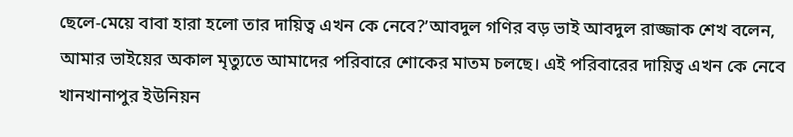ছেলে-মেয়ে বাবা হারা হলো তার দায়িত্ব এখন কে নেবে?’আবদুল গণির বড় ভাই আবদুল রাজ্জাক শেখ বলেন, আমার ভাইয়ের অকাল মৃত্যুতে আমাদের পরিবারে শোকের মাতম চলছে। এই পরিবারের দায়িত্ব এখন কে নেবে খানখানাপুর ইউনিয়ন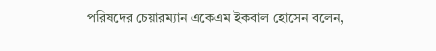পরিষদের চেয়ারম্যান একেএম ইকবাল হোসেন বলেন,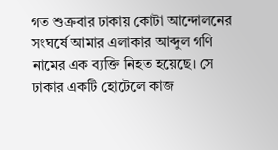গত শুক্রবার ঢাকায় কোটা আন্দোলনের সংঘর্ষে আমার এলাকার আব্দুল গণি নামের এক ব্যক্তি নিহত হয়েছে। সে ঢাকার একটি হোটেলে কাজ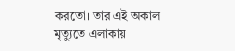করতো। তার এই অকাল মৃত্যুতে এলাকায়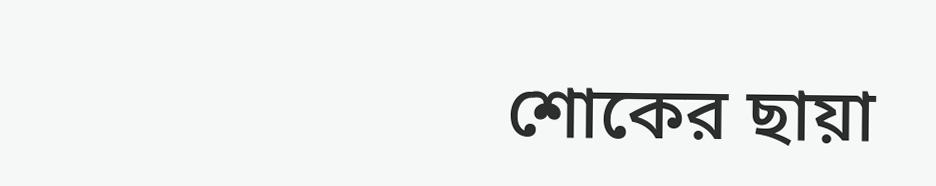শোকের ছায়া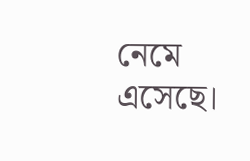নেমে এসেছে।